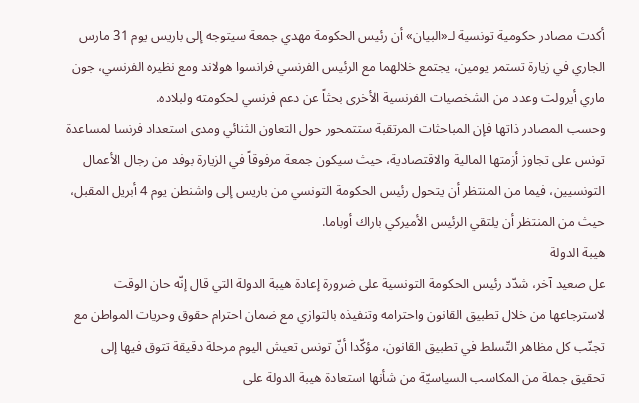أكدت مصادر حكومية تونسية لـ«البيان» أن رئيس الحكومة مهدي جمعة سيتوجه إلى باريس يوم 31 مارس الجاري في زيارة تستمر يومين، يجتمع خلالهما مع الرئيس الفرنسي فرانسوا هولاند ومع نظيره الفرنسي، جون ماري أيرولت وعدد من الشخصيات الفرنسية الأخرى بحثاً عن دعم فرنسي لحكومته ولبلاده.
وحسب المصادر ذاتها فإن المباحثات المرتقبة ستتمحور حول التعاون الثنائي ومدى استعداد فرنسا لمساعدة تونس على تجاوز أزمتها المالية والاقتصادية، حيث سيكون جمعة مرفوقاً في الزيارة بوفد من رجال الأعمال التونسيين، فيما من المنتظر أن يتحول رئيس الحكومة التونسي من باريس إلى واشنطن يوم 4 أبريل المقبل، حيث من المنتظر أن يلتقي الرئيس الأميركي باراك أوباما.
هيبة الدولة
عل صعيد آخر، شدّد رئيس الحكومة التونسية على ضرورة إعادة هيبة الدولة التي قال إنّه حان الوقت لاسترجاعها من خلال تطبيق القانون واحترامه وتنفيذه بالتوازي مع ضمان احترام حقوق وحريات المواطن مع تجنّب كل مظاهر التّسلط في تطبيق القانون، مؤكّدا أنّ تونس تعيش اليوم مرحلة دقيقة تتوق فيها إلى تحقيق جملة من المكاسب السياسيّة من شأنها استعادة هيبة الدولة على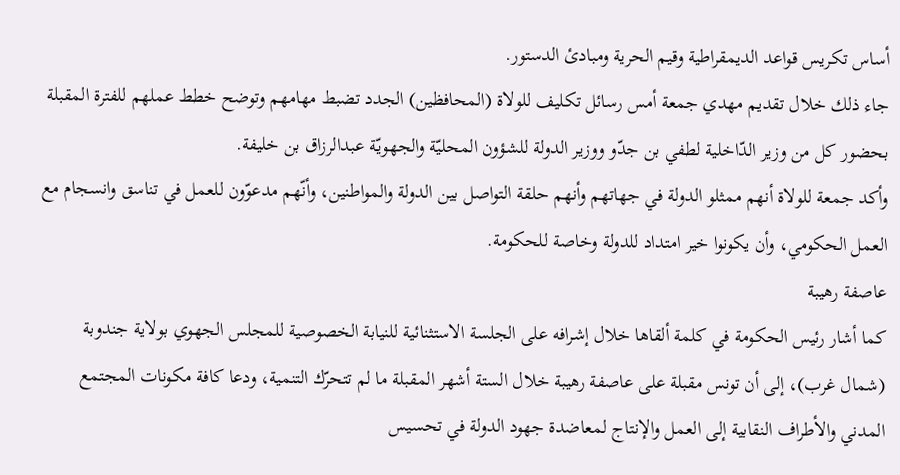أساس تكريس قواعد الديمقراطية وقيم الحرية ومبادئ الدستور.
جاء ذلك خلال تقديم مهدي جمعة أمس رسائل تكليف للولاة (المحافظين) الجدد تضبط مهامهم وتوضح خطط عملهم للفترة المقبلة بحضور كل من وزير الدّاخلية لطفي بن جدّو ووزير الدولة للشؤون المحليّة والجهويّة عبدالرزاق بن خليفة.
وأكد جمعة للولاة أنهم ممثلو الدولة في جهاتهم وأنهم حلقة التواصل بين الدولة والمواطنين، وأنّهم مدعوّون للعمل في تناسق وانسجام مع العمل الحكومي، وأن يكونوا خير امتداد للدولة وخاصة للحكومة.
عاصفة رهيبة
كما أشار رئيس الحكومة في كلمة ألقاها خلال إشرافه على الجلسة الاستثنائية للنيابة الخصوصية للمجلس الجهوي بولاية جندوبة (شمال غرب)، إلى أن تونس مقبلة على عاصفة رهيبة خلال الستة أشهر المقبلة ما لم تتحرّك التنمية، ودعا كافة مكونات المجتمع المدني والأطراف النقابية إلى العمل والإنتاج لمعاضدة جهود الدولة في تحسيس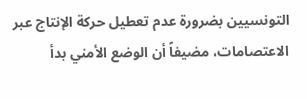التونسيين بضرورة عدم تعطيل حركة الإنتاج عبر الاعتصامات، مضيفاً أن الوضع الأمني بدأ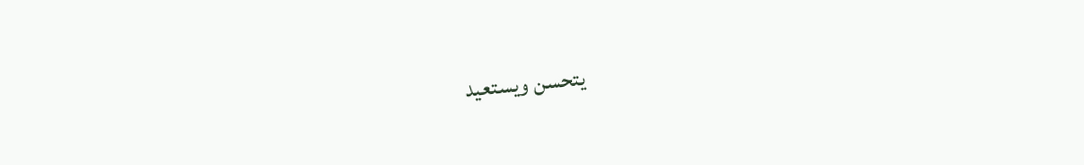يتحسن ويستعيد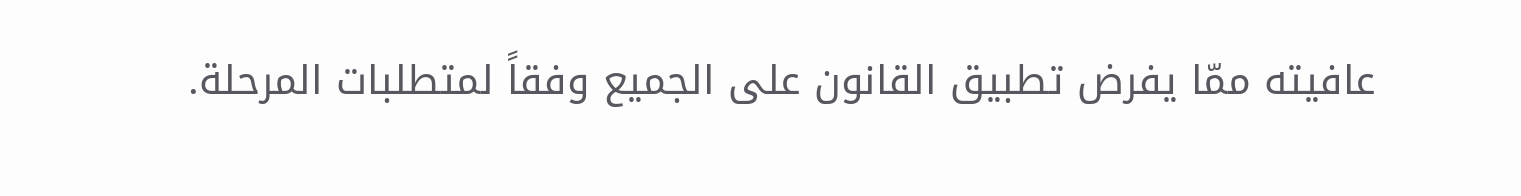عافيته ممّا يفرض تطبيق القانون على الجميع وفقاً لمتطلبات المرحلة.